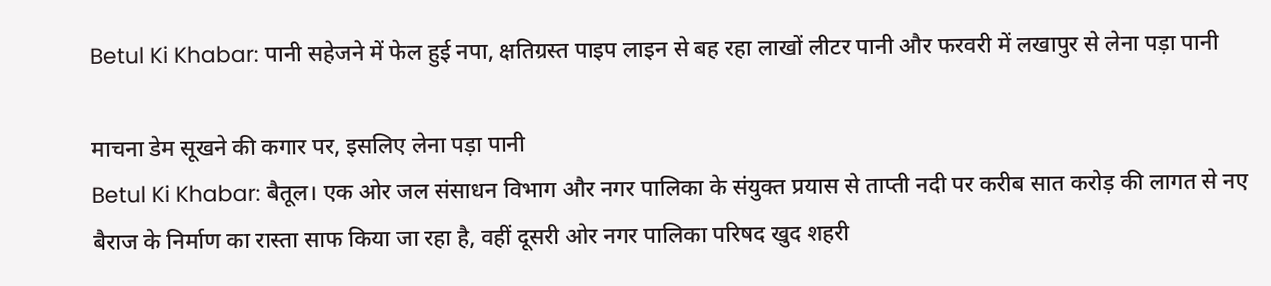Betul Ki Khabar: पानी सहेजने में फेल हुई नपा, क्षतिग्रस्त पाइप लाइन से बह रहा लाखों लीटर पानी और फरवरी में लखापुर से लेना पड़ा पानी

माचना डेम सूखने की कगार पर, इसलिए लेना पड़ा पानी
Betul Ki Khabar: बैतूल। एक ओर जल संसाधन विभाग और नगर पालिका के संयुक्त प्रयास से ताप्ती नदी पर करीब सात करोड़ की लागत से नए बैराज के निर्माण का रास्ता साफ किया जा रहा है, वहीं दूसरी ओर नगर पालिका परिषद खुद शहरी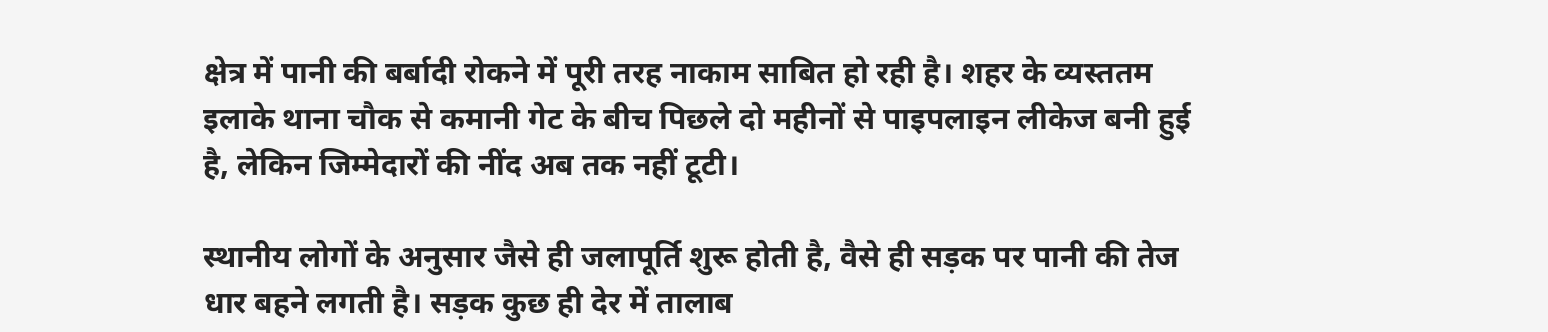क्षेत्र में पानी की बर्बादी रोकने में पूरी तरह नाकाम साबित हो रही है। शहर के व्यस्ततम इलाके थाना चौक से कमानी गेट के बीच पिछले दो महीनों से पाइपलाइन लीकेज बनी हुई है, लेकिन जिम्मेदारों की नींद अब तक नहीं टूटी।

स्थानीय लोगों के अनुसार जैसे ही जलापूर्ति शुरू होती है, वैसे ही सड़क पर पानी की तेज धार बहने लगती है। सड़क कुछ ही देर में तालाब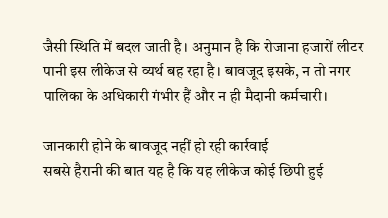जैसी स्थिति में बदल जाती है। अनुमान है कि रोजाना हजारों लीटर पानी इस लीकेज से व्यर्थ बह रहा है। बावजूद इसके, न तो नगर पालिका के अधिकारी गंभीर हैं और न ही मैदानी कर्मचारी।

जानकारी होने के बावजूद नहीं हो रही कार्रवाई
सबसे हैरानी की बात यह है कि यह लीकेज कोई छिपी हुई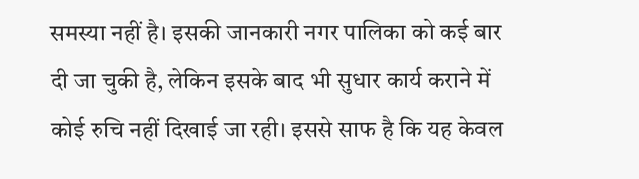समस्या नहीं है। इसकी जानकारी नगर पालिका को कई बार दी जा चुकी है, लेकिन इसके बाद भी सुधार कार्य कराने में कोई रुचि नहीं दिखाई जा रही। इससे साफ है कि यह केवल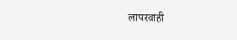लापरवाही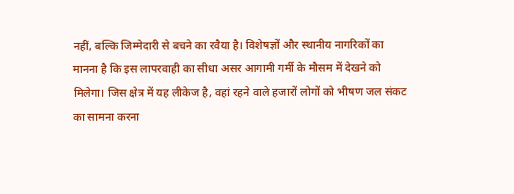नहीं, बल्कि जिम्मेदारी से बचने का रवैया है। विशेषज्ञों और स्थानीय नागरिकों का मानना है कि इस लापरवाही का सीधा असर आगामी गर्मी के मौसम में देखने को मिलेगा। जिस क्षेत्र में यह लीकेज है, वहां रहने वाले हजारों लोगों को भीषण जल संकट का सामना करना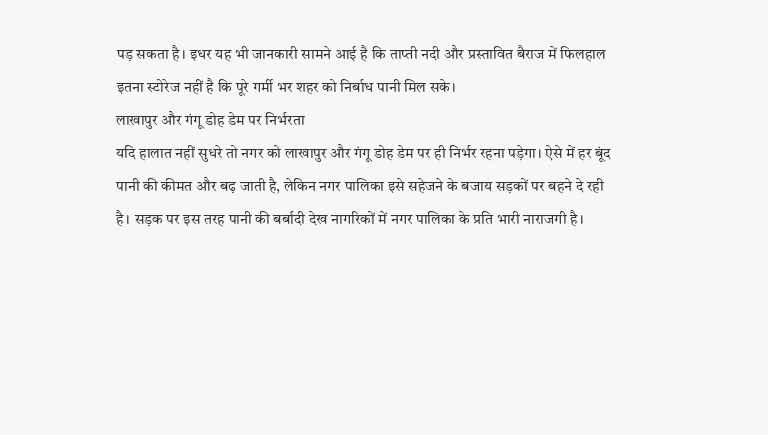पड़ सकता है। इधर यह भी जानकारी सामने आई है कि ताप्ती नदी और प्रस्तावित बैराज में फिलहाल इतना स्टोरेज नहीं है कि पूरे गर्मी भर शहर को निर्बाध पानी मिल सके।
लाखापुर और गंगू डोह डेम पर निर्भरता
यदि हालात नहीं सुधरे तो नगर को लाखापुर और गंगू डोह डेम पर ही निर्भर रहना पड़ेगा। ऐसे में हर बूंद पानी की कीमत और बढ़ जाती है, लेकिन नगर पालिका इसे सहेजने के बजाय सड़कों पर बहने दे रही है। सड़क पर इस तरह पानी की बर्बादी देख नागरिकों में नगर पालिका के प्रति भारी नाराजगी है।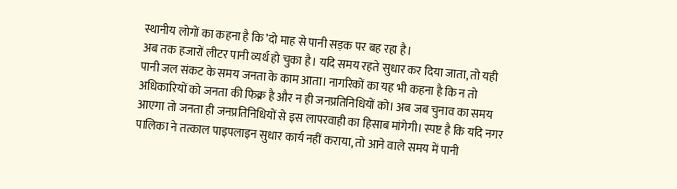स्थानीय लोगों का कहना है कि’दो माह से पानी सड़क पर बह रहा है।
अब तक हजारों लीटर पानी व्यर्थ हो चुका है। यदि समय रहते सुधार कर दिया जाता, तो यही पानी जल संकट के समय जनता के काम आता। नागरिकों का यह भी कहना है कि न तो अधिकारियों को जनता की फिक्र है और न ही जनप्रतिनिधियों को। अब जब चुनाव का समय आएगा तो जनता ही जनप्रतिनिधियों से इस लापरवाही का हिसाब मांगेगी। स्पष्ट है कि यदि नगर पालिका ने तत्काल पाइपलाइन सुधार कार्य नहीं कराया, तो आने वाले समय में पानी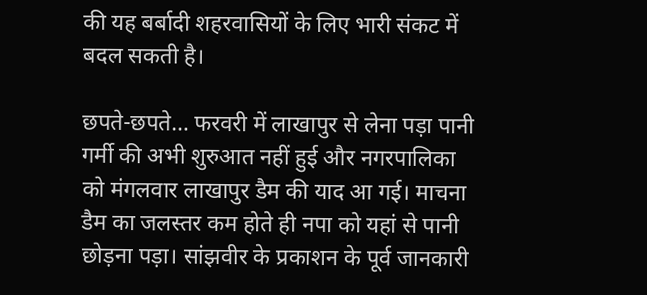की यह बर्बादी शहरवासियों के लिए भारी संकट में बदल सकती है।

छपते-छपते… फरवरी में लाखापुर से लेना पड़ा पानी
गर्मी की अभी शुरुआत नहीं हुई और नगरपालिका को मंगलवार लाखापुर डैम की याद आ गई। माचना डैम का जलस्तर कम होते ही नपा को यहां से पानी छोड़ना पड़ा। सांझवीर के प्रकाशन के पूर्व जानकारी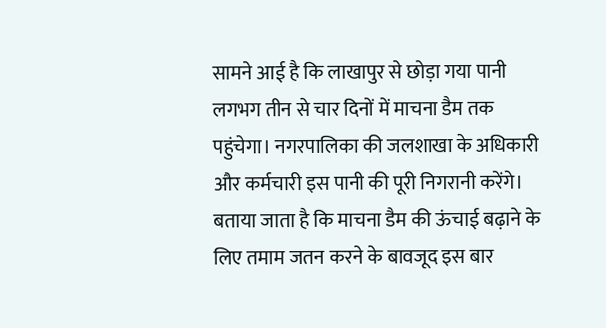सामने आई है कि लाखापुर से छोड़ा गया पानी लगभग तीन से चार दिनों में माचना डैम तक पहुंचेगा। नगरपालिका की जलशाखा के अधिकारी और कर्मचारी इस पानी की पूरी निगरानी करेंगे।
बताया जाता है कि माचना डैम की ऊंचाई बढ़ाने के लिए तमाम जतन करने के बावजूद इस बार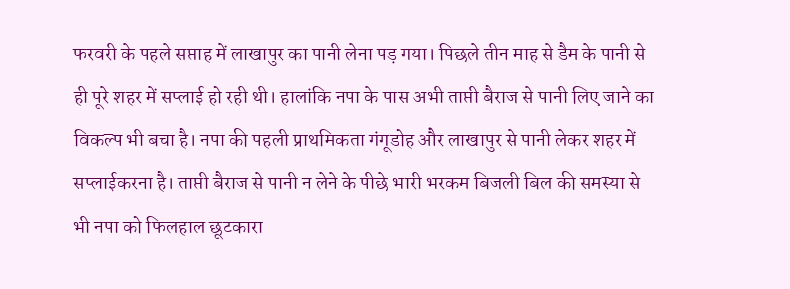फरवरी के पहले सप्ताह में लाखापुर का पानी लेना पड़ गया। पिछले तीन माह से डैम के पानी से ही पूरे शहर में सप्लाई हो रही थी। हालांकि नपा के पास अभी ताप्ती बैराज से पानी लिए जाने का विकल्प भी बचा है। नपा की पहली प्राथमिकता गंगूडोह और लाखापुर से पानी लेकर शहर में सप्लाईकरना है। ताप्ती बैराज से पानी न लेने के पीछे भारी भरकम बिजली बिल की समस्या से भी नपा को फिलहाल छूटकारा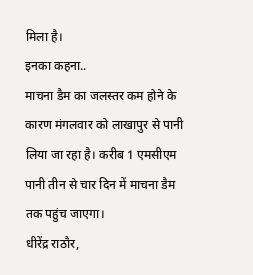मिला है।
इनका कहना..
माचना डैम का जलस्तर कम होने के कारण मंगलवार को लाखापुर से पानी लिया जा रहा है। करीब 1 एमसीएम पानी तीन से चार दिन में माचना डैम तक पहुंच जाएगा।
धीरेंद्र राठौर,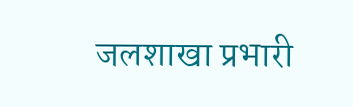जलशाखा प्रभारी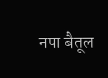नपा बैतूल